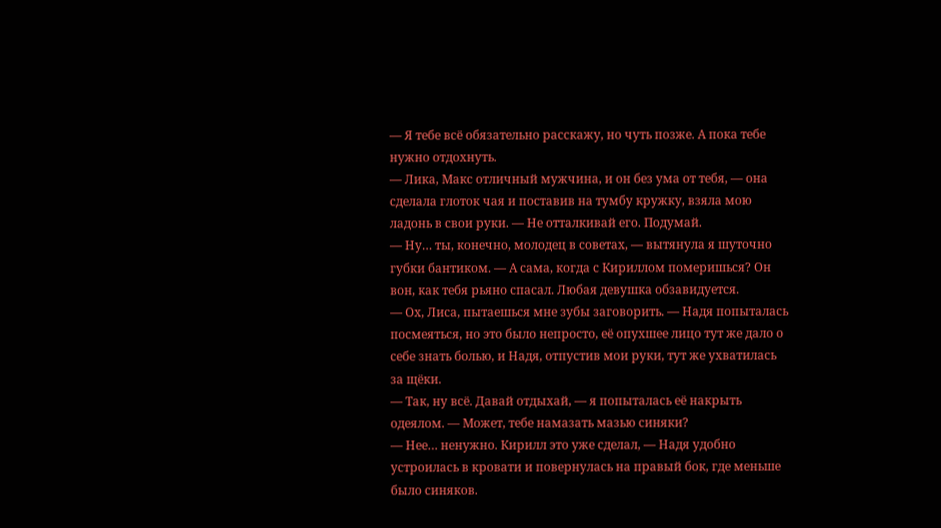— Я тебе всё обязательно расскажу, но чуть позже. А пока тебе нужно отдохнуть.
— Лика, Макс отличный мужчина, и он без ума от тебя, — она сделала глоток чая и поставив на тумбу кружку, взяла мою ладонь в свои руки. — Не отталкивай его. Подумай.
— Ну… ты, конечно, молодец в советах, — вытянула я шуточно губки бантиком. — А сама, когда с Кириллом померишься? Он вон, как тебя рьяно спасал. Любая девушка обзавидуется.
— Ох, Лиса, пытаешься мне зубы заговорить. — Надя попыталась посмеяться, но это было непросто, её опухшее лицо тут же дало о себе знать болью, и Надя, отпустив мои руки, тут же ухватилась за щёки.
— Так, ну всё. Давай отдыхай, — я попыталась её накрыть одеялом. — Может, тебе намазать мазью синяки?
— Нее… ненужно. Кирилл это уже сделал, — Надя удобно устроилась в кровати и повернулась на правый бок, где меньше было синяков.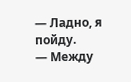— Ладно, я пойду.
— Между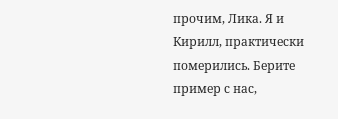прочим, Лика. Я и Кирилл, практически померились. Берите пример с нас,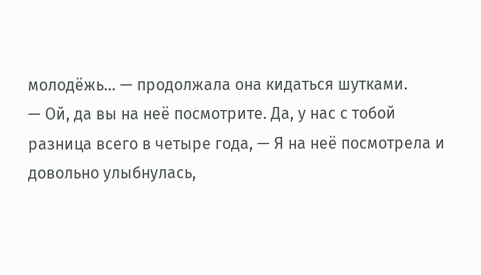молодёжь… — продолжала она кидаться шутками.
— Ой, да вы на неё посмотрите. Да, у нас с тобой разница всего в четыре года, — Я на неё посмотрела и довольно улыбнулась,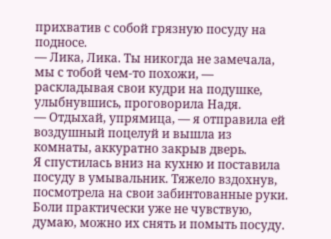прихватив с собой грязную посуду на подносе.
— Лика, Лика. Ты никогда не замечала, мы с тобой чем-то похожи, — раскладывая свои кудри на подушке, улыбнувшись, проговорила Надя.
— Отдыхай, упрямица, — я отправила ей воздушный поцелуй и вышла из комнаты, аккуратно закрыв дверь.
Я спустилась вниз на кухню и поставила посуду в умывальник. Тяжело вздохнув, посмотрела на свои забинтованные руки. Боли практически уже не чувствую, думаю, можно их снять и помыть посуду.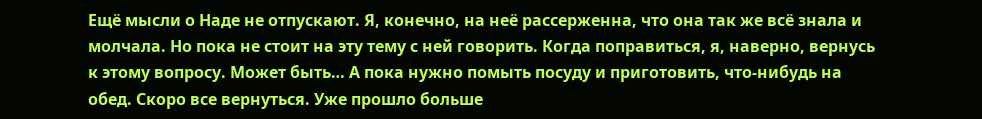Ещё мысли о Наде не отпускают. Я, конечно, на неё рассерженна, что она так же всё знала и молчала. Но пока не стоит на эту тему с ней говорить. Когда поправиться, я, наверно, вернусь к этому вопросу. Может быть… А пока нужно помыть посуду и приготовить, что-нибудь на обед. Скоро все вернуться. Уже прошло больше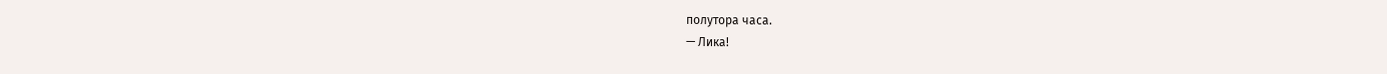полутора часа.
— Лика!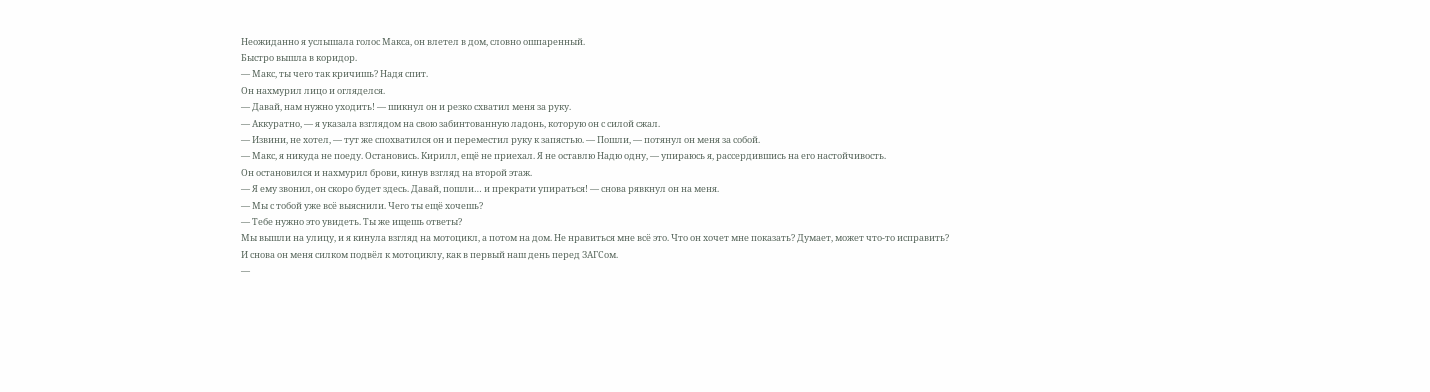Неожиданно я услышала голос Макса, он влетел в дом, словно ошпаренный.
Быстро вышла в коридор.
— Макс, ты чего так кричишь? Надя спит.
Он нахмурил лицо и огляделся.
— Давай, нам нужно уходить! — шикнул он и резко схватил меня за руку.
— Аккуратно, — я указала взглядом на свою забинтованную ладонь, которую он с силой сжал.
— Извини, не хотел, — тут же спохватился он и переместил руку к запястью. — Пошли, — потянул он меня за собой.
— Макс, я никуда не поеду. Остановись. Кирилл, ещё не приехал. Я не оставлю Надю одну, — упираюсь я, рассердившись на его настойчивость.
Он остановился и нахмурил брови, кинув взгляд на второй этаж.
— Я ему звонил, он скоро будет здесь. Давай, пошли… и прекрати упираться! — снова рявкнул он на меня.
— Мы с тобой уже всё выяснили. Чего ты ещё хочешь?
— Тебе нужно это увидеть. Ты же ищешь ответы?
Мы вышли на улицу, и я кинула взгляд на мотоцикл, а потом на дом. Не нравиться мне всё это. Что он хочет мне показать? Думает, может что-то исправить?
И снова он меня силком подвёл к мотоциклу, как в первый наш день перед ЗАГСом.
—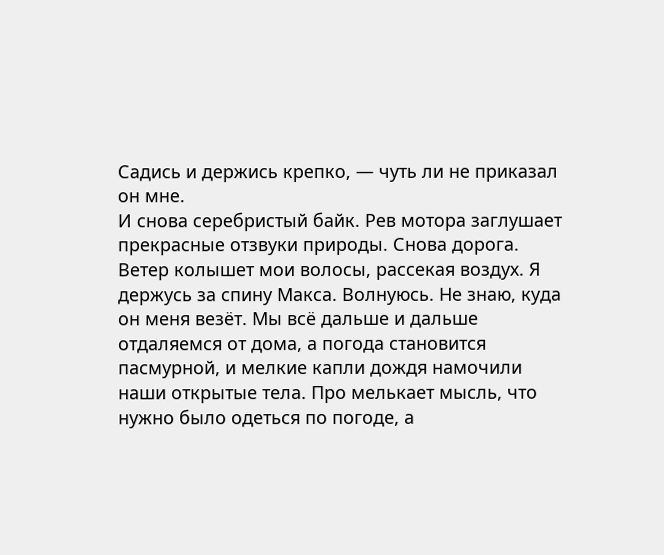Садись и держись крепко, — чуть ли не приказал он мне.
И снова серебристый байк. Рев мотора заглушает прекрасные отзвуки природы. Снова дорога. Ветер колышет мои волосы, рассекая воздух. Я держусь за спину Макса. Волнуюсь. Не знаю, куда он меня везёт. Мы всё дальше и дальше отдаляемся от дома, а погода становится пасмурной, и мелкие капли дождя намочили наши открытые тела. Про мелькает мысль, что нужно было одеться по погоде, а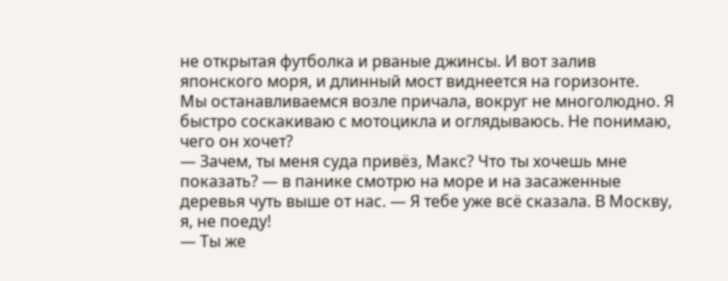не открытая футболка и рваные джинсы. И вот залив японского моря, и длинный мост виднеется на горизонте.
Мы останавливаемся возле причала, вокруг не многолюдно. Я быстро соскакиваю с мотоцикла и оглядываюсь. Не понимаю, чего он хочет?
— Зачем, ты меня суда привёз, Макс? Что ты хочешь мне показать? — в панике смотрю на море и на засаженные деревья чуть выше от нас. — Я тебе уже всё сказала. В Москву, я, не поеду!
— Ты же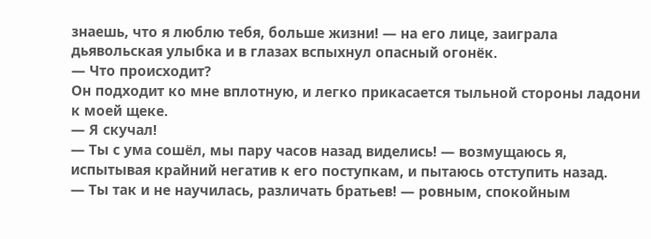знаешь, что я люблю тебя, больше жизни! — на его лице, заиграла дьявольская улыбка и в глазах вспыхнул опасный огонёк.
— Что происходит?
Он подходит ко мне вплотную, и легко прикасается тыльной стороны ладони к моей щеке.
— Я скучал!
— Ты с ума сошёл, мы пару часов назад виделись! — возмущаюсь я, испытывая крайний негатив к его поступкам, и пытаюсь отступить назад.
— Ты так и не научилась, различать братьев! — ровным, спокойным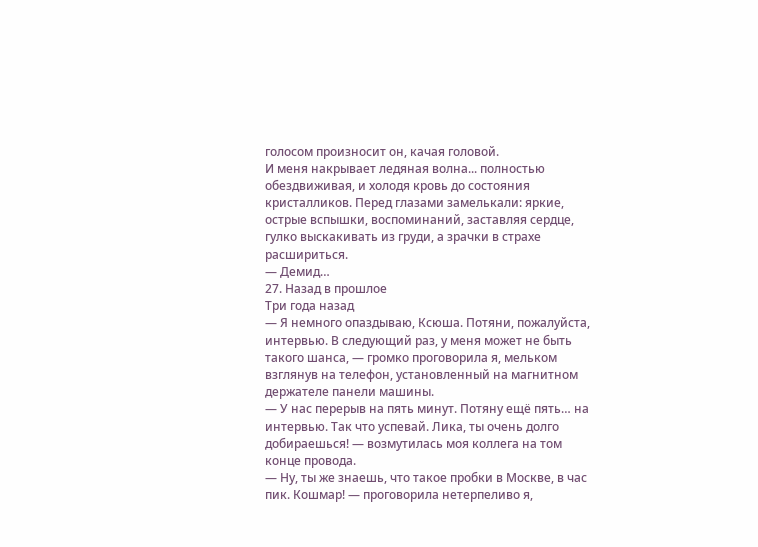голосом произносит он, качая головой.
И меня накрывает ледяная волна... полностью обездвиживая, и холодя кровь до состояния кристалликов. Перед глазами замелькали: яркие, острые вспышки, воспоминаний, заставляя сердце, гулко выскакивать из груди, а зрачки в страхе расшириться.
— Демид…
27. Назад в прошлое
Три года назад
— Я немного опаздываю, Ксюша. Потяни, пожалуйста, интервью. В следующий раз, у меня может не быть такого шанса, — громко проговорила я, мельком взглянув на телефон, установленный на магнитном держателе панели машины.
— У нас перерыв на пять минут. Потяну ещё пять… на интервью. Так что успевай. Лика, ты очень долго добираешься! — возмутилась моя коллега на том конце провода.
— Ну, ты же знаешь, что такое пробки в Москве, в час пик. Кошмар! — проговорила нетерпеливо я,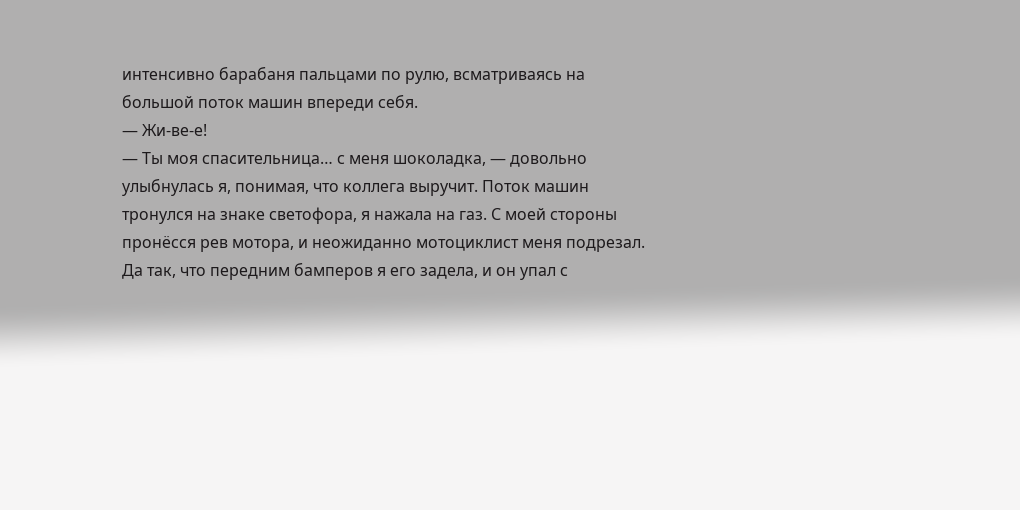интенсивно барабаня пальцами по рулю, всматриваясь на большой поток машин впереди себя.
— Жи-ве-е!
— Ты моя спасительница… с меня шоколадка, — довольно улыбнулась я, понимая, что коллега выручит. Поток машин тронулся на знаке светофора, я нажала на газ. С моей стороны пронёсся рев мотора, и неожиданно мотоциклист меня подрезал. Да так, что передним бамперов я его задела, и он упал с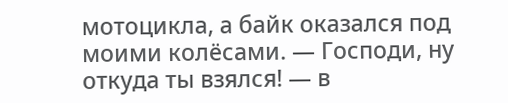мотоцикла, а байк оказался под моими колёсами. — Господи, ну откуда ты взялся! — в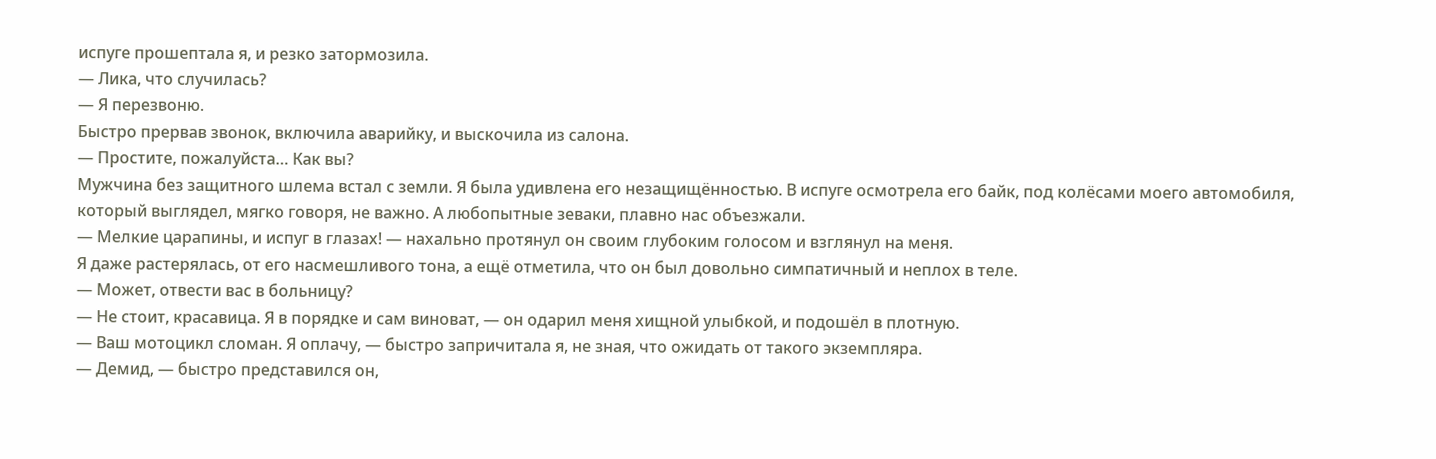испуге прошептала я, и резко затормозила.
— Лика, что случилась?
— Я перезвоню.
Быстро прервав звонок, включила аварийку, и выскочила из салона.
— Простите, пожалуйста… Как вы?
Мужчина без защитного шлема встал с земли. Я была удивлена его незащищённостью. В испуге осмотрела его байк, под колёсами моего автомобиля, который выглядел, мягко говоря, не важно. А любопытные зеваки, плавно нас объезжали.
— Мелкие царапины, и испуг в глазах! — нахально протянул он своим глубоким голосом и взглянул на меня.
Я даже растерялась, от его насмешливого тона, а ещё отметила, что он был довольно симпатичный и неплох в теле.
— Может, отвести вас в больницу?
— Не стоит, красавица. Я в порядке и сам виноват, — он одарил меня хищной улыбкой, и подошёл в плотную.
— Ваш мотоцикл сломан. Я оплачу, — быстро запричитала я, не зная, что ожидать от такого экземпляра.
— Демид, — быстро представился он,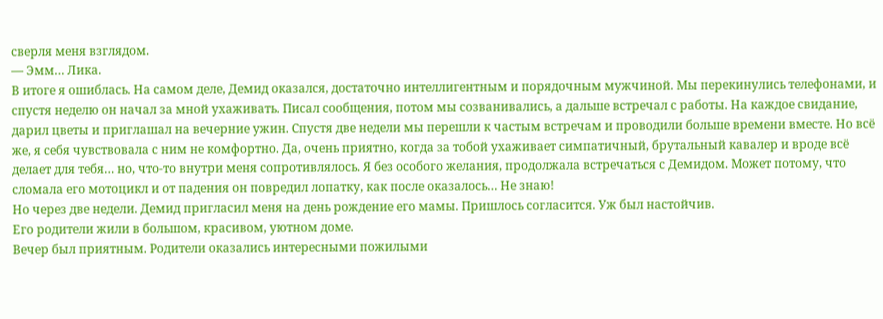сверля меня взглядом.
— Эмм… Лика.
В итоге я ошиблась. На самом деле, Демид оказался, достаточно интеллигентным и порядочным мужчиной. Мы перекинулись телефонами, и спустя неделю он начал за мной ухаживать. Писал сообщения, потом мы созванивались, а дальше встречал с работы. На каждое свидание, дарил цветы и приглашал на вечерние ужин. Спустя две недели мы перешли к частым встречам и проводили больше времени вместе. Но всё же, я себя чувствовала с ним не комфортно. Да, очень приятно, когда за тобой ухаживает симпатичный, брутальный кавалер и вроде всё делает для тебя… но, что-то внутри меня сопротивлялось. Я без особого желания, продолжала встречаться с Демидом. Может потому, что сломала его мотоцикл и от падения он повредил лопатку, как после оказалось… Не знаю!
Но через две недели. Демид пригласил меня на день рождение его мамы. Пришлось согласится. Уж был настойчив.
Его родители жили в большом, красивом, уютном доме.
Вечер был приятным. Родители оказались интересными пожилыми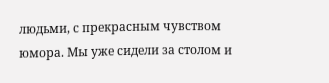людьми, с прекрасным чувством юмора. Мы уже сидели за столом и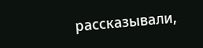рассказывали,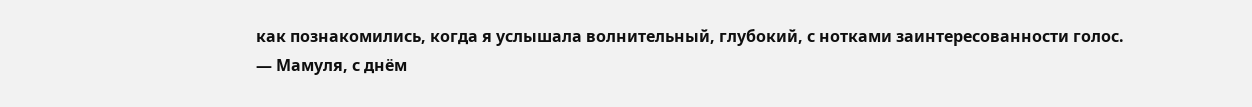как познакомились, когда я услышала волнительный, глубокий, с нотками заинтересованности голос.
— Мамуля, с днём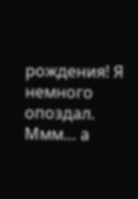рождения! Я немного опоздал. Ммм… а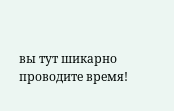вы тут шикарно проводите время!